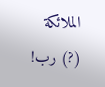الملائكة (?) رب!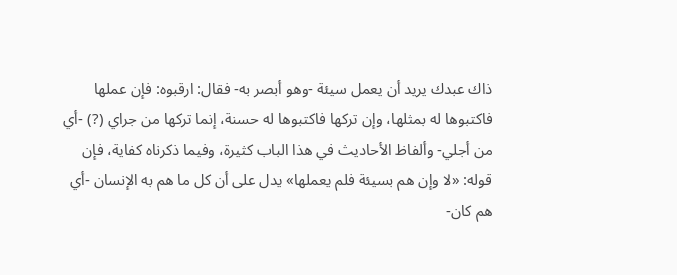ذاك عبدك يريد أن يعمل سيئة -وهو أبصر به- فقال: ارقبوه: فإن عملها فاكتبوها له بمثلها، وإن تركها فاكتبوها له حسنة، إنما تركها من جراي (?) -أي من أجلي- وألفاظ الأحاديث في هذا الباب كثيرة، وفيما ذكرناه كفاية، فإن قوله: «لا وإن هم بسيئة فلم يعملها» يدل على أن كل ما هم به الإنسان -أي هم كان-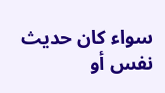سواء كان حديث نفس أو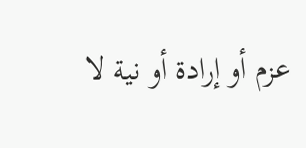عزم أو إرادة أو نية لا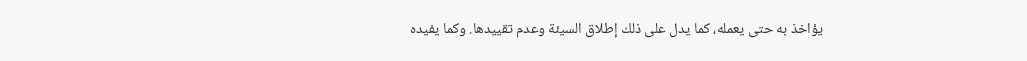يؤاخذ به حتى يعمله، كما يدل على ذلك إطلاق السيئة وعدم تقييدها. وكما يفيده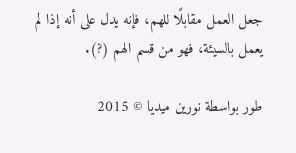جعل العمل مقابلًا للهم، فإنه يدل على أنه إذا لم يعمل بالسيئة، فهو من قسم الهم (?).

طور بواسطة نورين ميديا © 2015